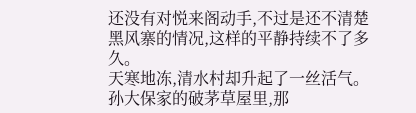还没有对悦来阁动手,不过是还不清楚黑风寨的情况,这样的平静持续不了多久。
天寒地冻,清水村却升起了一丝活气。
孙大保家的破茅草屋里,那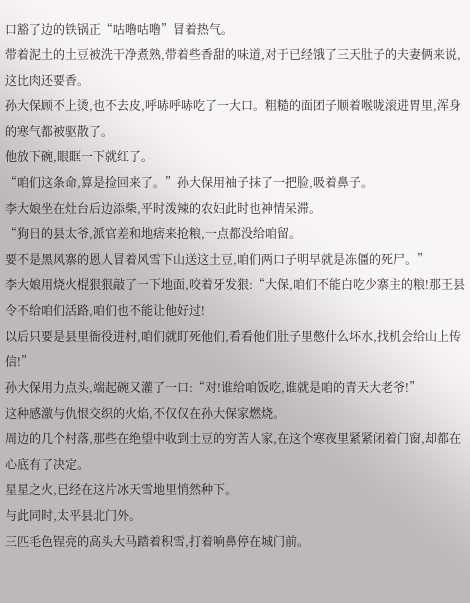口豁了边的铁锅正“咕噜咕噜”冒着热气。
带着泥土的土豆被洗干净煮熟,带着些香甜的味道,对于已经饿了三天肚子的夫妻俩来说,这比肉还要香。
孙大保顾不上烫,也不去皮,呼哧呼哧吃了一大口。粗糙的面团子顺着喉咙滚进胃里,浑身的寒气都被驱散了。
他放下碗,眼眶一下就红了。
“咱们这条命,算是捡回来了。”孙大保用袖子抹了一把脸,吸着鼻子。
李大娘坐在灶台后边添柴,平时泼辣的农妇此时也神情呆滞。
“狗日的县太爷,派官差和地痞来抢粮,一点都没给咱留。
要不是黑风寨的恩人冒着风雪下山送这土豆,咱们两口子明早就是冻僵的死尸。”
李大娘用烧火棍狠狠敲了一下地面,咬着牙发狠:“大保,咱们不能白吃少寨主的粮!那王县令不给咱们活路,咱们也不能让他好过!
以后只要是县里衙役进村,咱们就盯死他们,看看他们肚子里憋什么坏水,找机会给山上传信!”
孙大保用力点头,端起碗又灌了一口:“对!谁给咱饭吃,谁就是咱的青天大老爷!”
这种感激与仇恨交织的火焰,不仅仅在孙大保家燃烧。
周边的几个村落,那些在绝望中收到土豆的穷苦人家,在这个寒夜里紧紧闭着门窗,却都在心底有了决定。
星星之火,已经在这片冰天雪地里悄然种下。
与此同时,太平县北门外。
三匹毛色锃亮的高头大马踏着积雪,打着响鼻停在城门前。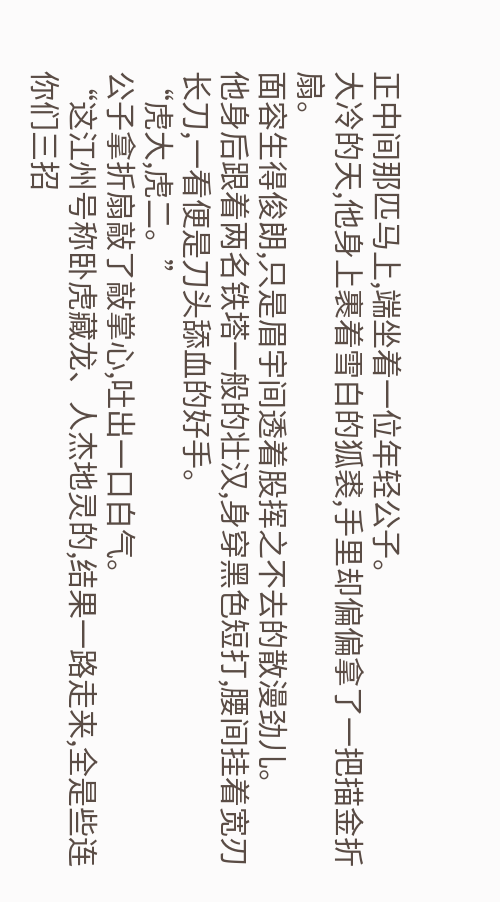正中间那匹马上,端坐着一位年轻公子。
大冷的天,他身上裹着雪白的狐裘,手里却偏偏拿了一把描金折扇。
面容生得俊朗,只是眉宇间透着股挥之不去的散漫劲儿。
他身后跟着两名铁塔一般的壮汉,身穿黑色短打,腰间挂着宽刃长刀,一看便是刀头舔血的好手。
“虎大,虎二。”
公子拿折扇敲了敲掌心,吐出一口白气。
“这江州号称卧虎藏龙、人杰地灵的,结果一路走来,全是些连你们三招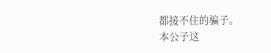都接不住的骗子。
本公子这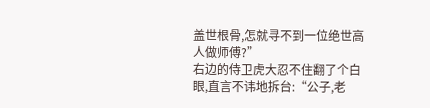盖世根骨,怎就寻不到一位绝世高人做师傅?”
右边的侍卫虎大忍不住翻了个白眼,直言不讳地拆台:“公子,老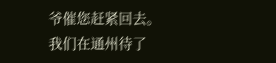爷催您赶紧回去。
我们在通州待了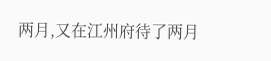两月,又在江州府待了两月